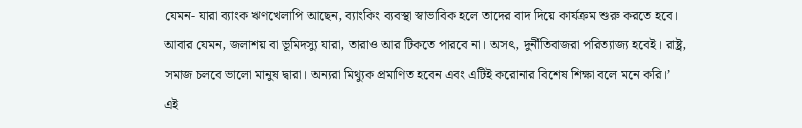যেমন- যারা ব্যাংক ঋণখেলাপি আছেন, ব্যাংকিং ব্যবস্থা স্বাভাবিক হলে তাদের বাদ দিয়ে কার্যক্রম শুরু করতে হবে। আবার যেমন, জলাশয় বা ভূমিদস্যু যারা, তারাও আর টিকতে পারবে না। অসৎ, দুর্নীতিবাজরা পরিত্যাজ্য হবেই। রাষ্ট্র, সমাজ চলবে ভালো মানুষ দ্বারা। অন্যরা মিথ্যুক প্রমাণিত হবেন এবং এটিই করোনার বিশেষ শিক্ষা বলে মনে করি।’
এই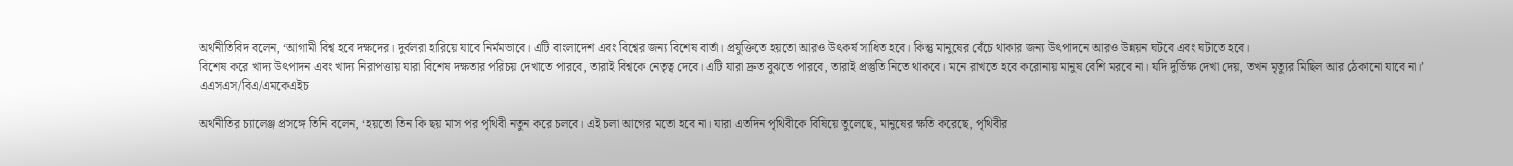অর্থনীতিবিদ বলেন, ‘আগামী বিশ্ব হবে দক্ষদের। দুর্বলরা হারিয়ে যাবে নির্মমভাবে। এটি বাংলাদেশ এবং বিশ্বের জন্য বিশেষ বার্তা। প্রযুক্তিতে হয়তো আরও উৎকর্ষ সাধিত হবে। কিন্তু মানুষের বেঁচে থাকার জন্য উৎপাদনে আরও উন্নয়ন ঘটবে এবং ঘটাতে হবে।
বিশেষ করে খাদ্য উৎপাদন এবং খাদ্য নিরাপত্তায় যারা বিশেষ দক্ষতার পরিচয় দেখাতে পারবে, তারাই বিশ্বকে নেতৃত্ব দেবে। এটি যারা দ্রুত বুঝতে পারবে, তারাই প্রস্তুতি নিতে থাকবে। মনে রাখতে হবে করোনায় মানুষ বেশি মরবে না। যদি দুর্ভিক্ষ দেখা দেয়, তখন মৃত্যুর মিছিল আর ঠেকানো যাবে না।’
এএসএস/বিএ/এমকেএইচ

অর্থনীতির চ্যালেঞ্জ প্রসঙ্গে তিনি বলেন, ‘হয়তো তিন কি ছয় মাস পর পৃথিবী নতুন করে চলবে। এই চলা আগের মতো হবে না। যারা এতদিন পৃথিবীকে বিষিয়ে তুলেছে, মানুষের ক্ষতি করেছে, পৃথিবীর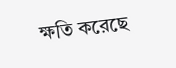ক্ষতি করেছে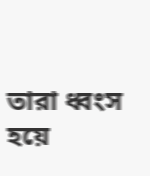তারা ধ্বংস হয়ে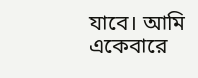যাবে। আমি একেবারে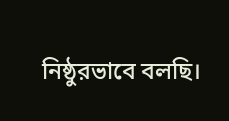নিষ্ঠুরভাবে বলছি।